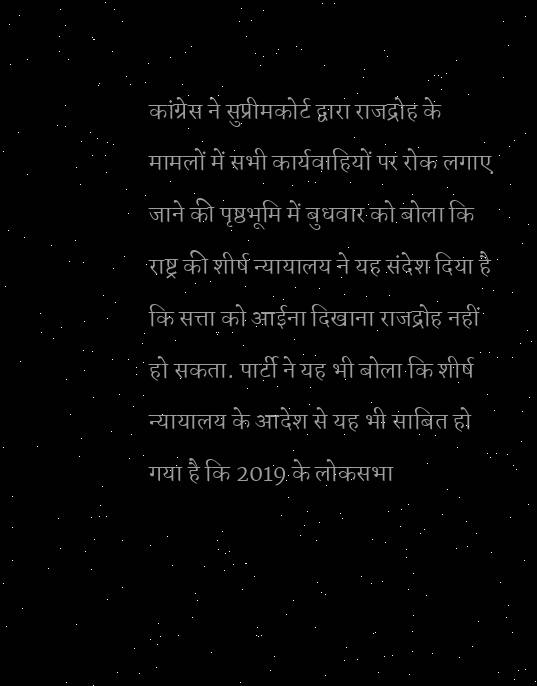कांग्रेस ने सुप्रीमकोर्ट द्वारा राजद्रोह के मामलों में सभी कार्यवाहियों पर रोक लगाए जाने की पृष्ठभूमि में बुधवार को बोला कि राष्ट्र की शीर्ष न्यायालय ने यह संदेश दिया है कि सत्ता को आईना दिखाना राजद्रोह नहीं हो सकता. पार्टी ने यह भी बोला कि शीर्ष न्यायालय के आदेश से यह भी साबित हो गया है कि 2019 के लोकसभा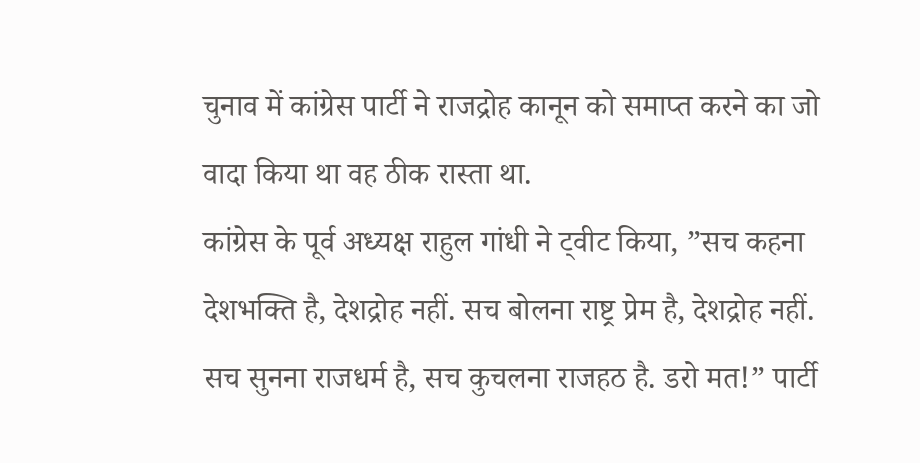चुनाव में कांग्रेस पार्टी ने राजद्रोह कानून को समाप्त करने का जो वादा किया था वह ठीक रास्ता था.
कांग्रेस के पूर्व अध्यक्ष राहुल गांधी ने ट्वीट किया, ”सच कहना देशभक्ति है, देशद्रोह नहीं. सच बोलना राष्ट्र प्रेम है, देशद्रोह नहीं. सच सुनना राजधर्म है, सच कुचलना राजहठ है. डरो मत!” पार्टी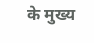के मुख्य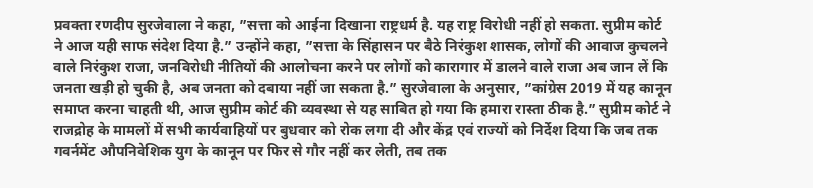प्रवक्ता रणदीप सुरजेवाला ने कहा, ”सत्ता को आईना दिखाना राष्ट्रधर्म है. यह राष्ट्र विरोधी नहीं हो सकता. सुप्रीम कोर्ट ने आज यही साफ संदेश दिया है.” उन्होंने कहा, ”सत्ता के सिंहासन पर बैठे निरंकुश शासक, लोगों की आवाज कुचलने वाले निरंकुश राजा, जनविरोधी नीतियों की आलोचना करने पर लोगों को कारागार में डालने वाले राजा अब जान लें कि जनता खड़ी हो चुकी है, अब जनता को दबाया नहीं जा सकता है.” सुरजेवाला के अनुसार, ”कांग्रेस 2019 में यह कानून समाप्त करना चाहती थी, आज सुप्रीम कोर्ट की व्यवस्था से यह साबित हो गया कि हमारा रास्ता ठीक है.” सुप्रीम कोर्ट ने राजद्रोह के मामलों में सभी कार्यवाहियों पर बुधवार को रोक लगा दी और केंद्र एवं राज्यों को निर्देश दिया कि जब तक गवर्नमेंट औपनिवेशिक युग के कानून पर फिर से गौर नहीं कर लेती, तब तक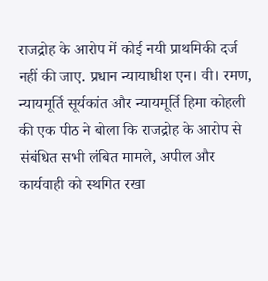राजद्रोह के आरोप में कोई नयी प्राथमिकी दर्ज नहीं की जाए. प्रधान न्यायाधीश एन। वी। रमण, न्यायमूर्ति सूर्यकांत और न्यायमूर्ति हिमा कोहली की एक पीठ ने बोला कि राजद्रोह के आरोप से संबंधित सभी लंबित मामले, अपील और कार्यवाही को स्थगित रखा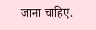जाना चाहिए.